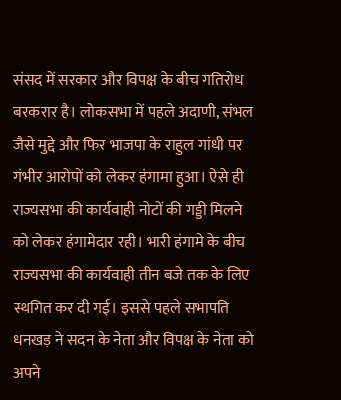संसद में सरकार और विपक्ष के बीच गतिरोध बरकरार है। लोकसभा में पहले अदाणी, संभल जैसे मुद्दे और फिर भाजपा के राहुल गांधी पर गंभीर आरोपों को लेकर हंगामा हुआ। ऐसे ही राज्यसभा की कार्यवाही नोटों की गड्डी मिलने को लेकर हंगामेदार रही। भारी हंगामे के बीच राज्यसभा की कार्यवाही तीन बजे तक के लिए स्थगित कर दी गई। इससे पहले सभापति धनखड़ ने सदन के नेता और विपक्ष के नेता को अपने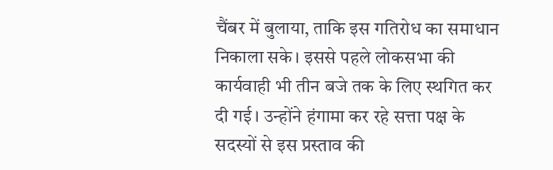चैंबर में बुलाया, ताकि इस गतिरोध का समाधान निकाला सके। इससे पहले लोकसभा की कार्यवाही भी तीन बजे तक के लिए स्थगित कर दी गई। उन्होंने हंगामा कर रहे सत्ता पक्ष के सदस्यों से इस प्रस्ताव की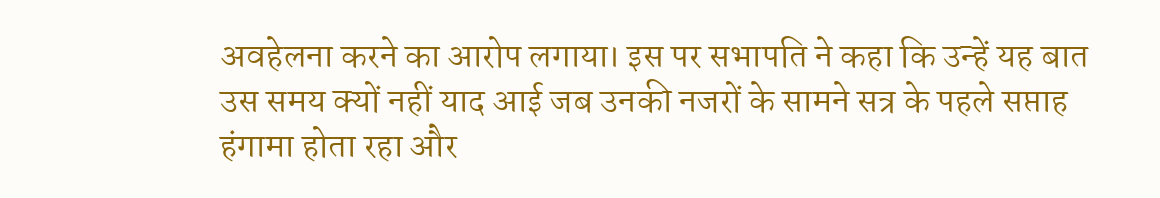अवहेलना करने का आरोप लगाया। इस पर सभापति ने कहा कि उन्हें यह बात उस समय क्यों नहीं याद आई जब उनकी नजरों के सामने सत्र के पहले सप्ताह हंगामा होता रहा और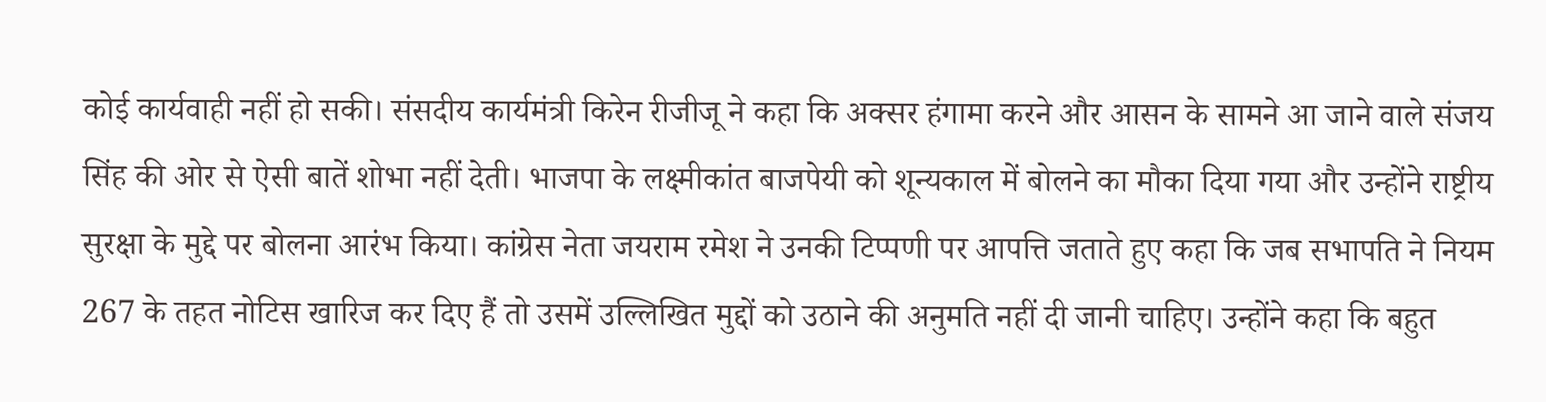कोई कार्यवाही नहीं हो सकी। संसदीय कार्यमंत्री किरेन रीजीजू ने कहा कि अक्सर हंगामा करने और आसन के सामने आ जाने वाले संजय सिंह की ओर से ऐसी बातें शोभा नहीं देती। भाजपा के लक्ष्मीकांत बाजपेयी को शून्यकाल में बोलने का मौका दिया गया और उन्होंने राष्ट्रीय सुरक्षा के मुद्दे पर बोलना आरंभ किया। कांग्रेस नेता जयराम रमेश ने उनकी टिप्पणी पर आपत्ति जताते हुए कहा कि जब सभापति ने नियम 267 के तहत नोटिस खारिज कर दिए हैं तो उसमें उल्लिखित मुद्दों को उठाने की अनुमति नहीं दी जानी चाहिए। उन्होंने कहा कि बहुत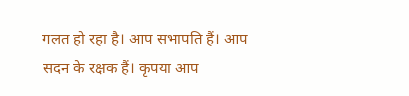गलत हो रहा है। आप सभापति हैं। आप सदन के रक्षक हैं। कृपया आप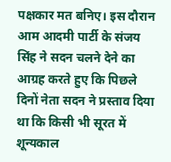पक्षकार मत बनिए। इस दौरान आम आदमी पार्टी के संजय सिंह ने सदन चलने देने का आग्रह करते हुए कि पिछले दिनों नेता सदन ने प्रस्ताव दिया था कि किसी भी सूरत में शून्यकाल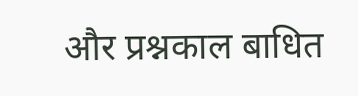और प्रश्नकाल बाधित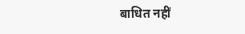बाधित नहीं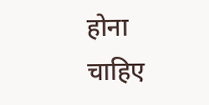होना चाहिए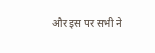और इस पर सभी ने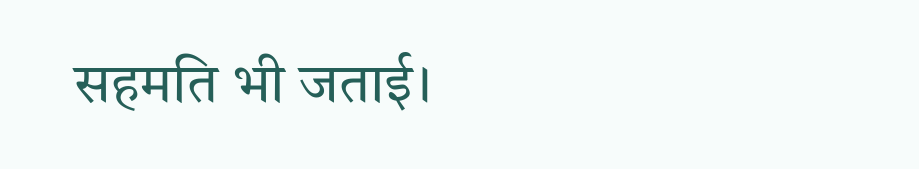सहमति भी जताई।